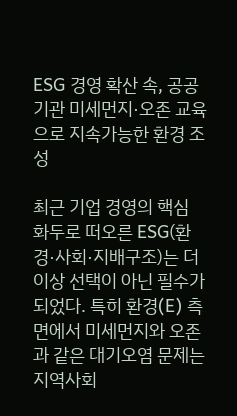ESG 경영 확산 속, 공공기관 미세먼지·오존 교육으로 지속가능한 환경 조성

최근 기업 경영의 핵심 화두로 떠오른 ESG(환경·사회·지배구조)는 더 이상 선택이 아닌 필수가 되었다. 특히 환경(E) 측면에서 미세먼지와 오존과 같은 대기오염 문제는 지역사회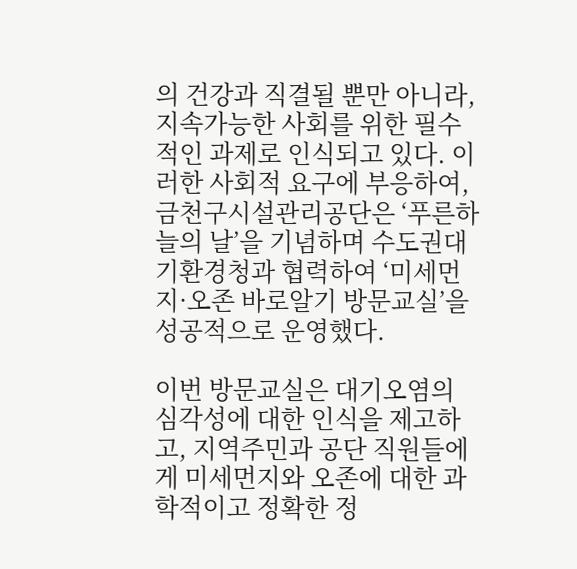의 건강과 직결될 뿐만 아니라, 지속가능한 사회를 위한 필수적인 과제로 인식되고 있다. 이러한 사회적 요구에 부응하여, 금천구시설관리공단은 ‘푸른하늘의 날’을 기념하며 수도권대기환경청과 협력하여 ‘미세먼지·오존 바로알기 방문교실’을 성공적으로 운영했다.

이번 방문교실은 대기오염의 심각성에 대한 인식을 제고하고, 지역주민과 공단 직원들에게 미세먼지와 오존에 대한 과학적이고 정확한 정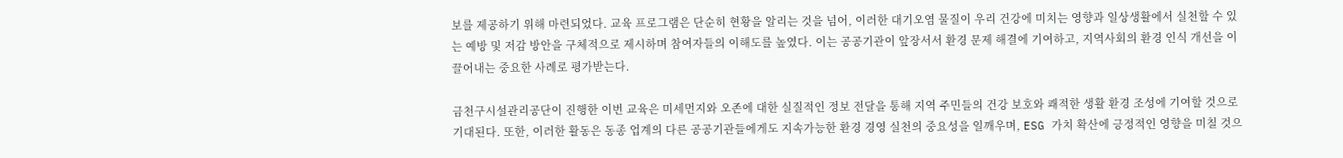보를 제공하기 위해 마련되었다. 교육 프로그램은 단순히 현황을 알리는 것을 넘어, 이러한 대기오염 물질이 우리 건강에 미치는 영향과 일상생활에서 실천할 수 있는 예방 및 저감 방안을 구체적으로 제시하며 참여자들의 이해도를 높였다. 이는 공공기관이 앞장서서 환경 문제 해결에 기여하고, 지역사회의 환경 인식 개선을 이끌어내는 중요한 사례로 평가받는다.

금천구시설관리공단이 진행한 이번 교육은 미세먼지와 오존에 대한 실질적인 정보 전달을 통해 지역 주민들의 건강 보호와 쾌적한 생활 환경 조성에 기여할 것으로 기대된다. 또한, 이러한 활동은 동종 업계의 다른 공공기관들에게도 지속가능한 환경 경영 실천의 중요성을 일깨우며, ESG 가치 확산에 긍정적인 영향을 미칠 것으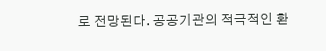로 전망된다. 공공기관의 적극적인 환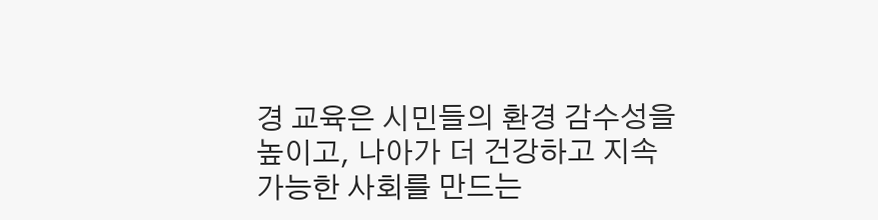경 교육은 시민들의 환경 감수성을 높이고, 나아가 더 건강하고 지속가능한 사회를 만드는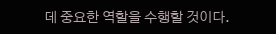데 중요한 역할을 수행할 것이다.